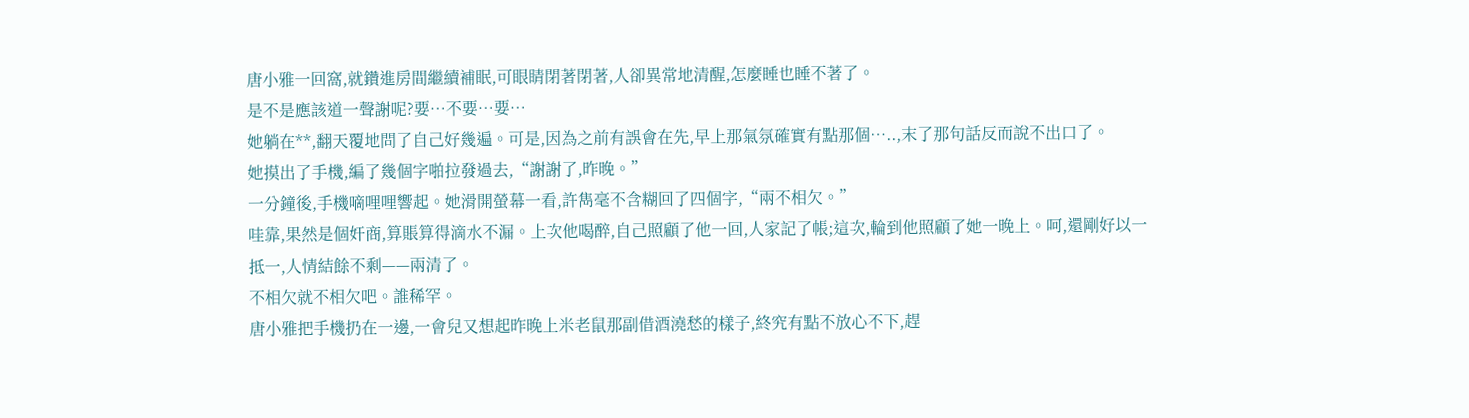唐小雅一回窩,就鑽進房間繼續補眠,可眼睛閉著閉著,人卻異常地清醒,怎麼睡也睡不著了。
是不是應該道一聲謝呢?要…不要…要…
她躺在**,翻天覆地問了自己好幾遍。可是,因為之前有誤會在先,早上那氣氛確實有點那個…..,末了那句話反而說不出口了。
她摸出了手機,編了幾個字啪拉發過去,“謝謝了,昨晚。”
一分鐘後,手機嘀哩哩響起。她滑開螢幕一看,許雋毫不含糊回了四個字,“兩不相欠。”
哇靠,果然是個奸商,算賬算得滴水不漏。上次他喝醉,自己照顧了他一回,人家記了帳;這次,輪到他照顧了她一晚上。呵,還剛好以一抵一,人情結餘不剩——兩清了。
不相欠就不相欠吧。誰稀罕。
唐小雅把手機扔在一邊,一會兒又想起昨晚上米老鼠那副借酒澆愁的樣子,終究有點不放心不下,趕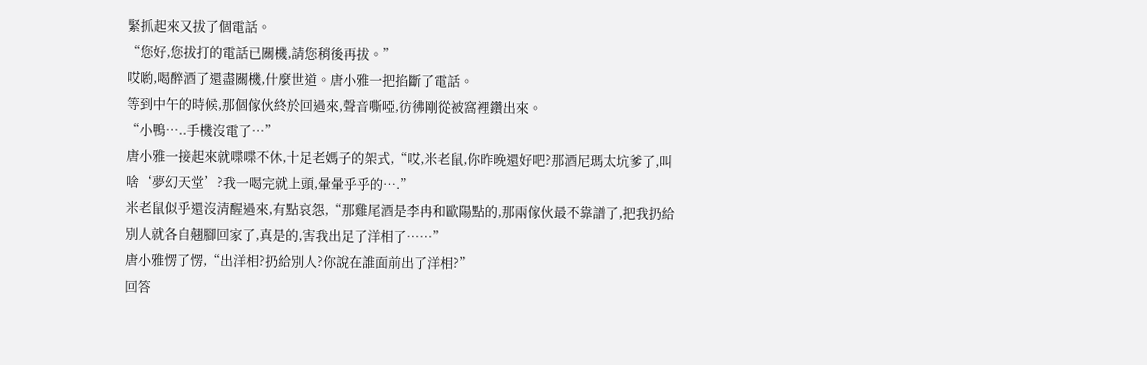緊抓起來又拔了個電話。
“您好,您拔打的電話已關機,請您稍後再拔。”
哎喲,喝醉酒了還盡關機,什麼世道。唐小雅一把掐斷了電話。
等到中午的時候,那個傢伙終於回過來,聲音嘶啞,彷彿剛從被窩裡鑽出來。
“小鴨…..手機沒電了…”
唐小雅一接起來就喋喋不休,十足老媽子的架式,“哎,米老鼠,你昨晚還好吧?那酒尼瑪太坑爹了,叫啥‘夢幻天堂’?我一喝完就上頭,暈暈乎乎的….”
米老鼠似乎還沒清醒過來,有點哀怨,“那雞尾酒是李冉和歐陽點的,那兩傢伙最不靠譜了,把我扔給別人就各自翹腳回家了,真是的,害我出足了洋相了……”
唐小雅愣了愣,“出洋相?扔給別人?你說在誰面前出了洋相?”
回答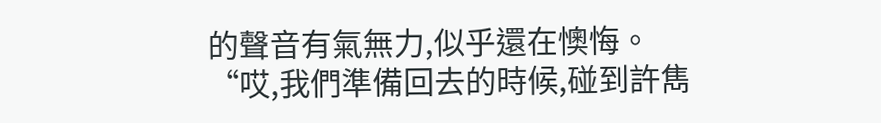的聲音有氣無力,似乎還在懊悔。
“哎,我們準備回去的時候,碰到許雋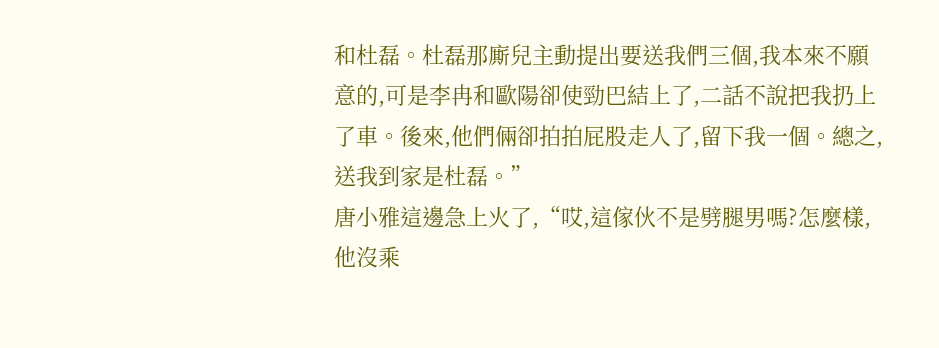和杜磊。杜磊那廝兒主動提出要送我們三個,我本來不願意的,可是李冉和歐陽卻使勁巴結上了,二話不說把我扔上了車。後來,他們倆卻拍拍屁股走人了,留下我一個。總之,送我到家是杜磊。”
唐小雅這邊急上火了,“哎,這傢伙不是劈腿男嗎?怎麼樣,他沒乘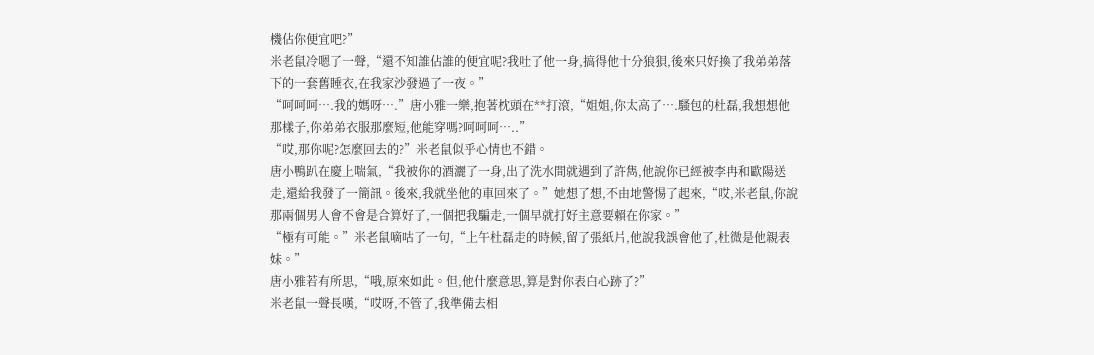機佔你便宜吧?”
米老鼠冷嗯了一聲,“還不知誰佔誰的便宜呢?我吐了他一身,搞得他十分狼狽,後來只好換了我弟弟落下的一套舊睡衣,在我家沙發過了一夜。”
“呵呵呵….我的媽呀….”唐小雅一樂,抱著枕頭在**打滾,“姐姐,你太高了….騷包的杜磊,我想想他那樣子,你弟弟衣服那麼短,他能穿嗎?呵呵呵…..”
“哎,那你呢?怎麼回去的?”米老鼠似乎心情也不錯。
唐小鴨趴在慶上喘氣,“我被你的酒灑了一身,出了洗水間就遇到了許雋,他說你已經被李冉和歐陽送走,還給我發了一簡訊。後來,我就坐他的車回來了。”她想了想,不由地警惕了起來,“哎,米老鼠,你說那兩個男人會不會是合算好了,一個把我騙走,一個早就打好主意要賴在你家。”
“極有可能。”米老鼠嘀咕了一句,“上午杜磊走的時候,留了張紙片,他說我誤會他了,杜微是他親表妹。”
唐小雅若有所思,“哦,原來如此。但,他什麼意思,算是對你表白心跡了?”
米老鼠一聲長嘆,“哎呀,不管了,我準備去相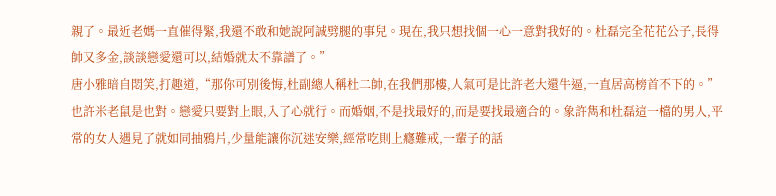親了。最近老媽一直催得緊,我還不敢和她說阿誠劈腿的事兒。現在,我只想找個一心一意對我好的。杜磊完全花花公子,長得帥又多金,談談戀愛還可以,結婚就太不靠譜了。”
唐小雅暗自悶笑,打趣道,“那你可別後悔,杜副總人稱杜二帥,在我們那樓,人氣可是比許老大還牛逼,一直居高榜首不下的。”
也許米老鼠是也對。戀愛只要對上眼,入了心就行。而婚姻,不是找最好的,而是要找最適合的。象許雋和杜磊這一檔的男人,平常的女人遇見了就如同抽鴉片,少量能讓你沉迷安樂,經常吃則上癮難戒,一輩子的話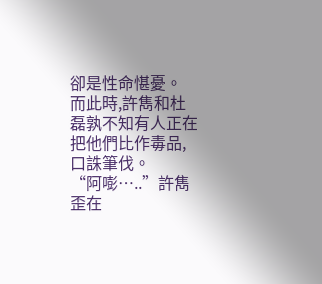卻是性命愖憂。
而此時,許雋和杜磊孰不知有人正在把他們比作毒品,口誅筆伐。
“阿嘭…..”許雋歪在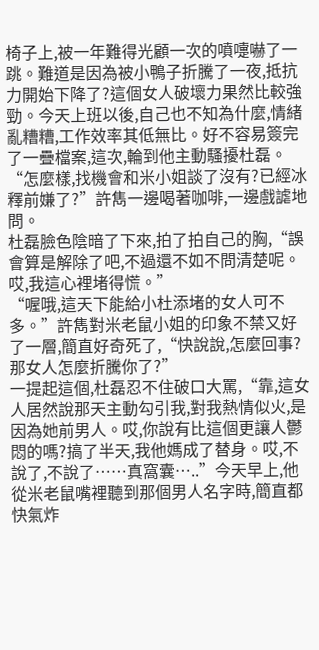椅子上,被一年難得光顧一次的噴嚏嚇了一跳。難道是因為被小鴨子折騰了一夜,抵抗力開始下降了?這個女人破壞力果然比較強勁。今天上班以後,自己也不知為什麼,情緒亂糟糟,工作效率其低無比。好不容易簽完了一疊檔案,這次,輪到他主動騷擾杜磊。
“怎麼樣,找機會和米小姐談了沒有?已經冰釋前嫌了?”許雋一邊喝著咖啡,一邊戲謔地問。
杜磊臉色陰暗了下來,拍了拍自己的胸,“誤會算是解除了吧,不過還不如不問清楚呢。哎,我這心裡堵得慌。”
“喔哦,這天下能給小杜添堵的女人可不多。”許雋對米老鼠小姐的印象不禁又好了一層,簡直好奇死了,“快說說,怎麼回事?那女人怎麼折騰你了?”
一提起這個,杜磊忍不住破口大罵,“靠,這女人居然說那天主動勾引我,對我熱情似火,是因為她前男人。哎,你說有比這個更讓人鬱悶的嗎?搞了半天,我他媽成了替身。哎,不說了,不說了……真窩囊…..”今天早上,他從米老鼠嘴裡聽到那個男人名字時,簡直都快氣炸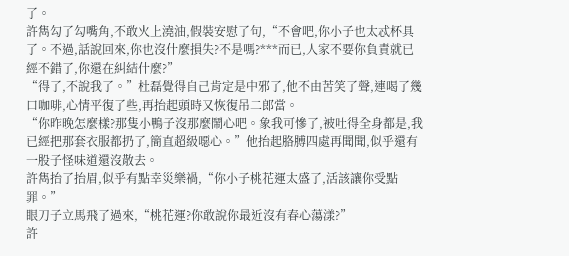了。
許雋勾了勾嘴角,不敢火上澆油,假裝安慰了句,“不會吧,你小子也太忒杯具了。不過,話說回來,你也沒什麼損失?不是嗎?***而已,人家不要你負責就已經不錯了,你還在糾結什麼?”
“得了,不說我了。”杜磊覺得自己肯定是中邪了,他不由苦笑了聲,連喝了幾口咖啡,心情平復了些,再抬起頭時又恢復吊二郎當。
“你昨晚怎麼樣?那隻小鴨子沒那麼鬧心吧。象我可慘了,被吐得全身都是,我已經把那套衣服都扔了,簡直超級噁心。”他抬起胳膊四處再聞聞,似乎還有一股子怪味道還沒散去。
許雋抬了抬眉,似乎有點幸災樂禍,“你小子桃花運太盛了,活該讓你受點罪。”
眼刀子立馬飛了過來,“桃花運?你敢說你最近沒有春心蕩漾?”
許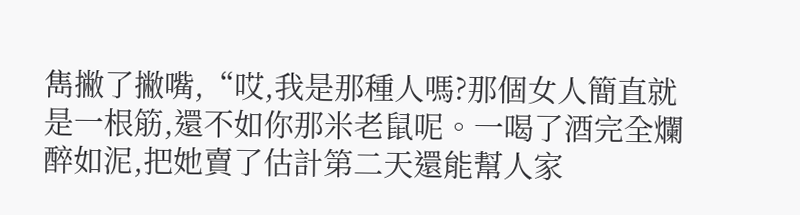雋撇了撇嘴,“哎,我是那種人嗎?那個女人簡直就是一根筋,還不如你那米老鼠呢。一喝了酒完全爛醉如泥,把她賣了估計第二天還能幫人家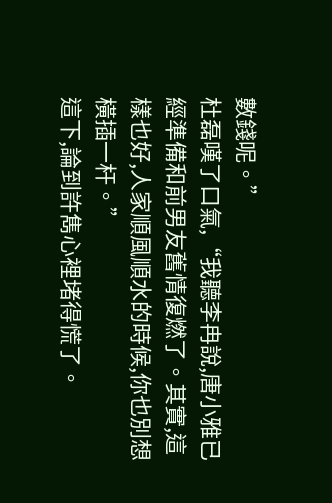數錢呢。”
杜磊嘆了口氣,“我聽李冉說,唐小雅已經準備和前男友舊情復燃了。其實,這樣也好,人家順風順水的時候,你也別想橫插一杆。”
這下,論到許雋心裡堵得慌了。